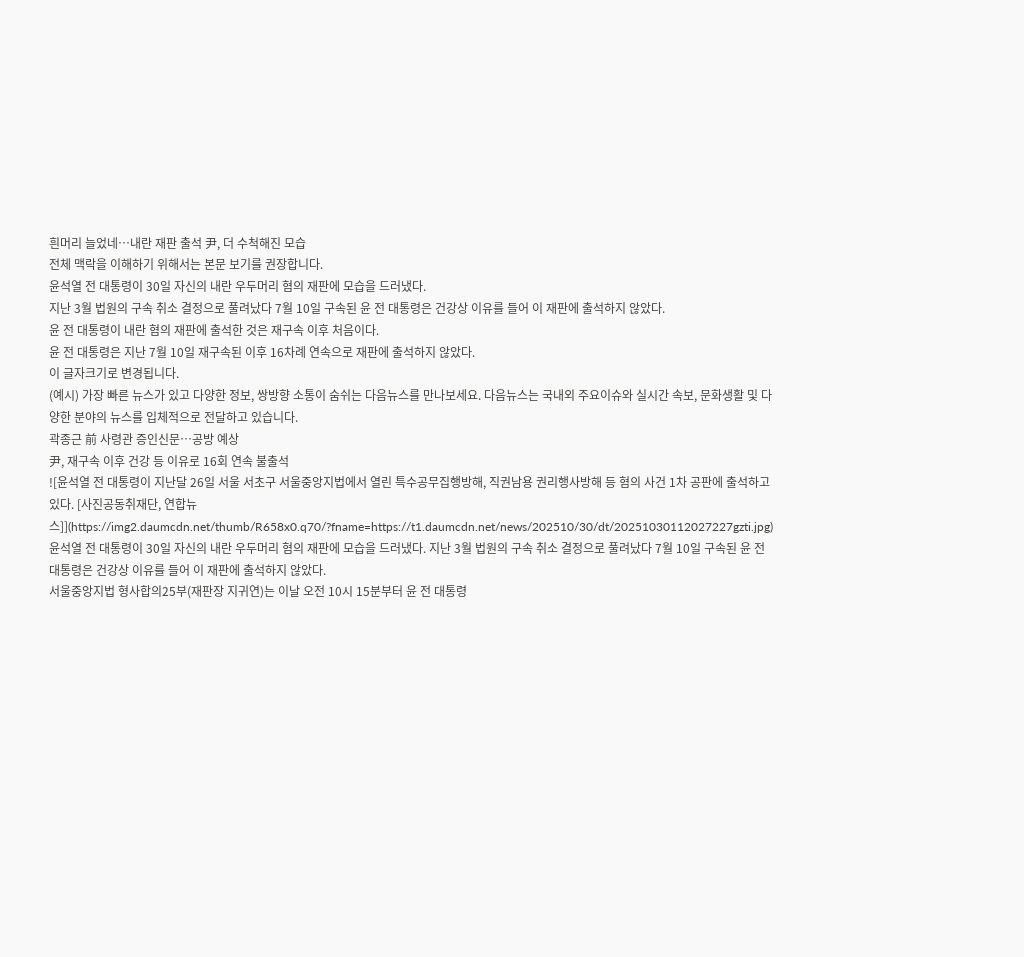흰머리 늘었네…내란 재판 출석 尹, 더 수척해진 모습
전체 맥락을 이해하기 위해서는 본문 보기를 권장합니다.
윤석열 전 대통령이 30일 자신의 내란 우두머리 혐의 재판에 모습을 드러냈다.
지난 3월 법원의 구속 취소 결정으로 풀려났다 7월 10일 구속된 윤 전 대통령은 건강상 이유를 들어 이 재판에 출석하지 않았다.
윤 전 대통령이 내란 혐의 재판에 출석한 것은 재구속 이후 처음이다.
윤 전 대통령은 지난 7월 10일 재구속된 이후 16차례 연속으로 재판에 출석하지 않았다.
이 글자크기로 변경됩니다.
(예시) 가장 빠른 뉴스가 있고 다양한 정보, 쌍방향 소통이 숨쉬는 다음뉴스를 만나보세요. 다음뉴스는 국내외 주요이슈와 실시간 속보, 문화생활 및 다양한 분야의 뉴스를 입체적으로 전달하고 있습니다.
곽종근 前 사령관 증인신문…공방 예상
尹, 재구속 이후 건강 등 이유로 16회 연속 불출석
![윤석열 전 대통령이 지난달 26일 서울 서초구 서울중앙지법에서 열린 특수공무집행방해, 직권남용 권리행사방해 등 혐의 사건 1차 공판에 출석하고 있다. [사진공동취재단, 연합뉴스]](https://img2.daumcdn.net/thumb/R658x0.q70/?fname=https://t1.daumcdn.net/news/202510/30/dt/20251030112027227gzti.jpg)
윤석열 전 대통령이 30일 자신의 내란 우두머리 혐의 재판에 모습을 드러냈다. 지난 3월 법원의 구속 취소 결정으로 풀려났다 7월 10일 구속된 윤 전 대통령은 건강상 이유를 들어 이 재판에 출석하지 않았다.
서울중앙지법 형사합의25부(재판장 지귀연)는 이날 오전 10시 15분부터 윤 전 대통령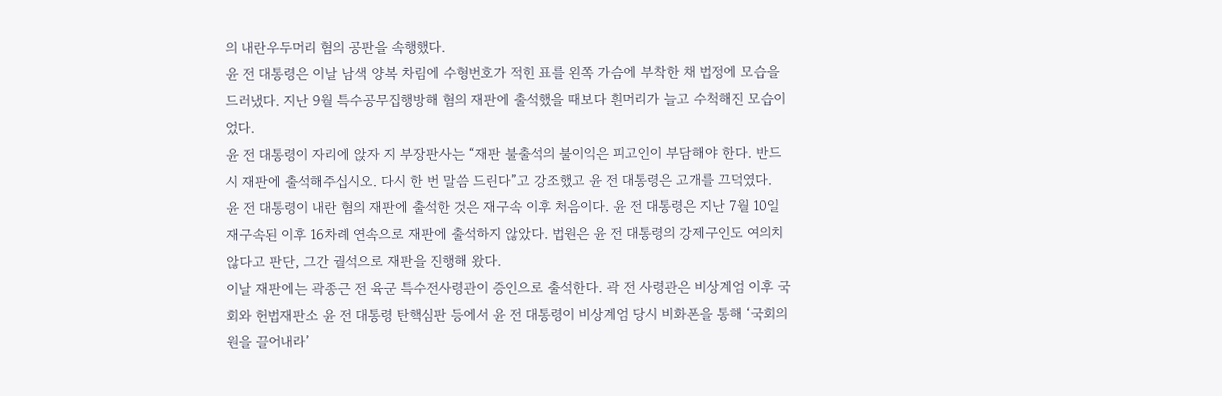의 내란우두머리 혐의 공판을 속행했다.
윤 전 대통령은 이날 남색 양복 차림에 수형번호가 적힌 표를 왼쪽 가슴에 부착한 채 법정에 모습을 드러냈다. 지난 9월 특수공무집행방해 혐의 재판에 출석했을 때보다 흰머리가 늘고 수척해진 모습이었다.
윤 전 대통령이 자리에 앉자 지 부장판사는 “재판 불출석의 불이익은 피고인이 부담해야 한다. 반드시 재판에 출석해주십시오. 다시 한 번 말씀 드린다”고 강조했고 윤 전 대통령은 고개를 끄덕였다.
윤 전 대통령이 내란 혐의 재판에 출석한 것은 재구속 이후 처음이다. 윤 전 대통령은 지난 7월 10일 재구속된 이후 16차례 연속으로 재판에 출석하지 않았다. 법원은 윤 전 대통령의 강제구인도 여의치 않다고 판단, 그간 궐석으로 재판을 진행해 왔다.
이날 재판에는 곽종근 전 육군 특수전사령관이 증인으로 출석한다. 곽 전 사령관은 비상계엄 이후 국회와 헌법재판소 윤 전 대통령 탄핵심판 등에서 윤 전 대통령이 비상계엄 당시 비화폰을 통해 ‘국회의원을 끌어내라’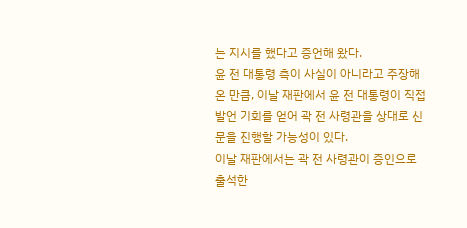는 지시를 했다고 증언해 왔다.
윤 전 대통령 측이 사실이 아니라고 주장해온 만큼, 이날 재판에서 윤 전 대통령이 직접 발언 기회를 얻어 곽 전 사령관을 상대로 신문을 진행할 가능성이 있다.
이날 재판에서는 곽 전 사령관이 증인으로 출석한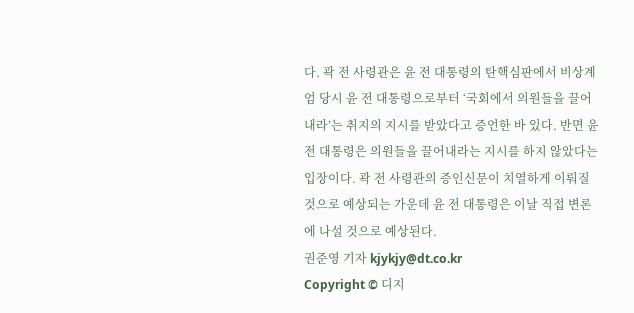다. 곽 전 사령관은 윤 전 대통령의 탄핵심판에서 비상계엄 당시 윤 전 대통령으로부터 ‘국회에서 의원들을 끌어내라’는 취지의 지시를 받았다고 증언한 바 있다. 반면 윤 전 대통령은 의원들을 끌어내라는 지시를 하지 않았다는 입장이다. 곽 전 사령관의 증인신문이 치열하게 이뤄질 것으로 예상되는 가운데 윤 전 대통령은 이날 직접 변론에 나설 것으로 예상된다.
권준영 기자 kjykjy@dt.co.kr
Copyright © 디지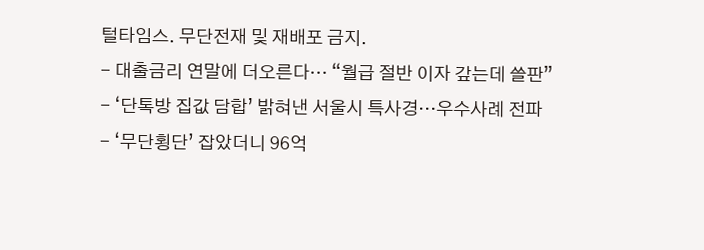털타임스. 무단전재 및 재배포 금지.
- 대출금리 연말에 더오른다… “월급 절반 이자 갚는데 쓸판”
- ‘단톡방 집값 담합’ 밝혀낸 서울시 특사경…우수사례 전파
- ‘무단횡단’ 잡았더니 96억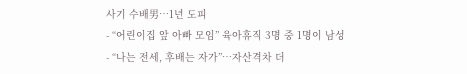사기 수배男…1년 도피
- “어린이집 앞 아빠 모임” 육아휴직 3명 중 1명이 남성
- “나는 전세, 후배는 자가”…자산격차 더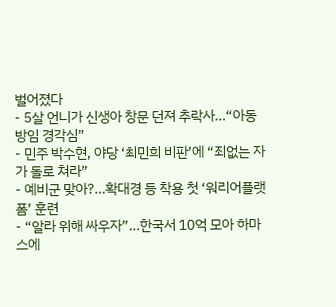벌어졌다
- 5살 언니가 신생아 창문 던져 추락사…“아동 방임 경각심”
- 민주 박수현, 야당 ‘최민희 비판’에 “죄없는 자가 돌로 쳐라”
- 예비군 맞아?…확대경 등 착용 첫 ‘워리어플랫폼’ 훈련
- “알라 위해 싸우자”…한국서 10억 모아 하마스에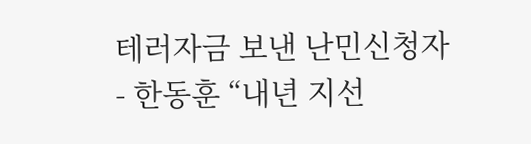테러자금 보낸 난민신청자
- 한동훈 “내년 지선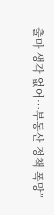출마 생각 없어…부동산 정책 폭망”